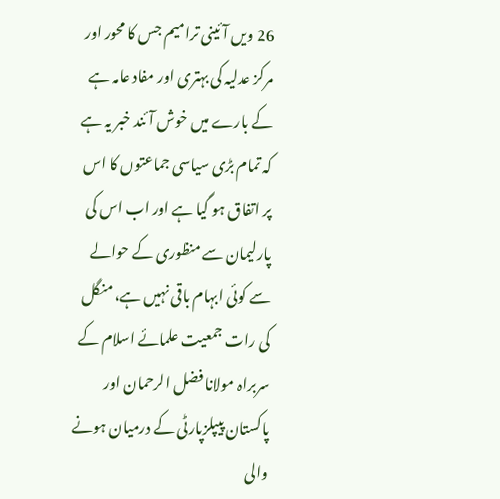26 ویں آئینی ترامیم جس کا محور اور مرکز عدلیہ کی بہتری اور مفاد عامہ ہے کے بارے میں خوش آئند خبر یہ ہے کہ تمام بڑی سیاسی جماعتوں کا اس پر اتفاق ہو گیا ہے اور اب اس کی پارلیمان سے منظوری کے حوالے سے کوئی ابہام باقی نہیں ہے، منگل کی رات جمعیت علمائے اسلام کے سربراہ مولانا فضل الرحمان اور پاکستان پیپلزپارٹی کے درمیان ہونے والی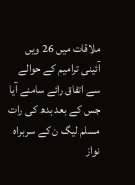ملاقات میں 26 ویں آئینی ترامیم کے حوالے سے اتفاق رائے سامنے آیا جس کے بعد بدھ کی رات مسلم لیگ ن کے سربراہ نواز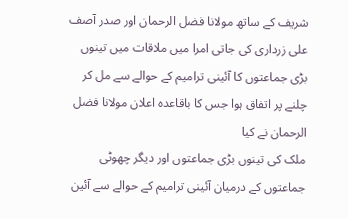شریف کے ساتھ مولانا فضل الرحمان اور صدر آصف علی زرداری کی جاتی امرا میں ملاقات میں تینوں بڑی جماعتوں کا آئینی ترامیم کے حوالے سے مل کر چلنے پر اتفاق ہوا جس کا باقاعدہ اعلان مولانا فضل الرحمان نے کیا
ملک کی تینوں بڑی جماعتوں اور دیگر چھوٹی جماعتوں کے درمیان آئینی ترامیم کے حوالے سے آئین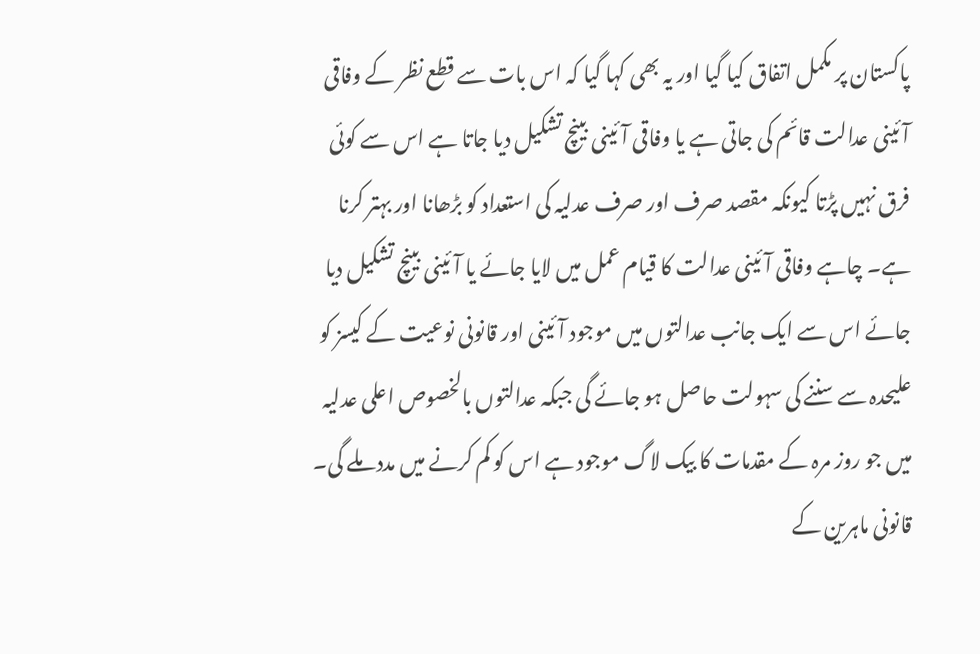پاکستان پر مکمل اتفاق کیا گیا اور یہ بھی کہا گیا کہ اس بات سے قطع نظر کے وفاقی آئینی عدالت قائم کی جاتی ہے یا وفاقی آئینی بینچ تشکیل دیا جاتا ہے اس سے کوئی فرق نہیں پڑتا کیونکہ مقصد صرف اور صرف عدلیہ کی استعداد کو بڑھانا اور بہتر کرنا ہے۔ چاہے وفاقی آئینی عدالت کا قیام عمل میں لایا جائے یا آئینی بینچ تشکیل دیا جائے اس سے ایک جانب عدالتوں میں موجود آئینی اور قانونی نوعیت کے کیسز کو علیحدہ سے سننے کی سہولت حاصل ہو جائے گی جبکہ عدالتوں بالخصوص اعلی عدلیہ میں جو روز مرہ کے مقدمات کا بیک لاگ موجود ہے اس کو کم کرنے میں مدد ملے گی۔
قانونی ماہرین کے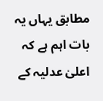مطابق یہاں یہ بات اہم ہے کہ اعلیٰ عدلیہ کے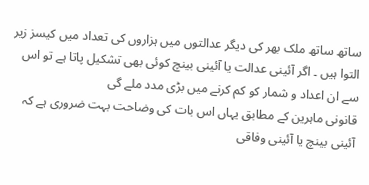ساتھ ساتھ ملک بھر کی دیگر عدالتوں میں ہزاروں کی تعداد میں کیسز زیر التوا ہیں ۔ اگر آئینی عدالت یا آئینی بینچ کوئی بھی تشکیل پاتا ہے تو اس سے ان اعداد و شمار کو کم کرنے میں بڑی مدد ملے گی
قانونی ماہرین کے مطابق یہاں اس بات کی وضاحت بہت ضروری ہے کہ آئینی بینچ یا آئینی وفاقی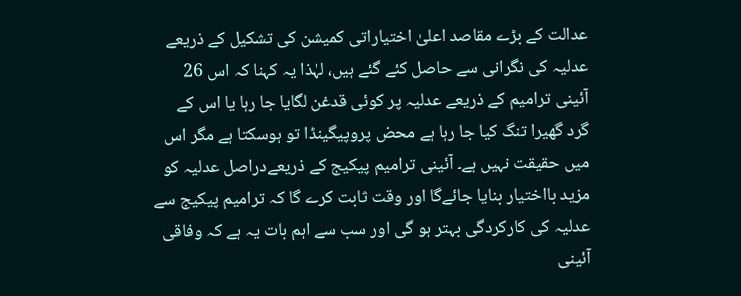عدالت کے بڑے مقاصد اعلیٰ اختیاراتی کمیشن کی تشکیل کے ذریعے عدلیہ کی نگرانی سے حاصل کئے گئے ہیں، لہٰذا یہ کہنا کہ اس 26 آئینی ترامیم کے ذریعے عدلیہ پر کوئی قدغن لگایا جا رہا یا اس کے گرد گھیرا تنگ کیا جا رہا ہے محض پروپیگینڈا تو ہوسکتا ہے مگر اس میں حقیقت نہیں ہے۔ آئینی ترامیم پیکیج کے ذریعےدراصل عدلیہ کو مزید بااختیار بنایا جائےگا اور وقت ثابت کرے گا کہ ترامیم پیکیج سے عدلیہ کی کارکردگی بہتر ہو گی اور سب سے اہم بات یہ ہے کہ وفاقی آئینی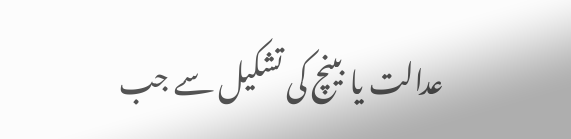عدالت یا بینچ کی تشکیل سے جب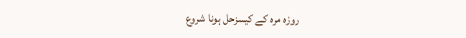روزہ مرہ کے کیسزحل ہونا شروع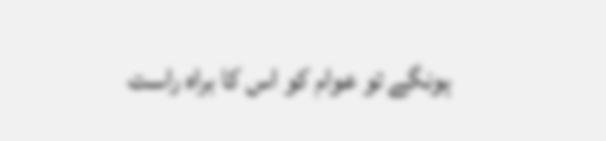ہونگے تو عوام کو اس کا براہ راست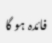فائدہ ہو گا